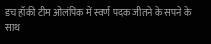डच हॉकी टीम ओलंपिक में स्वर्ण पदक जीतने के सपने के साथ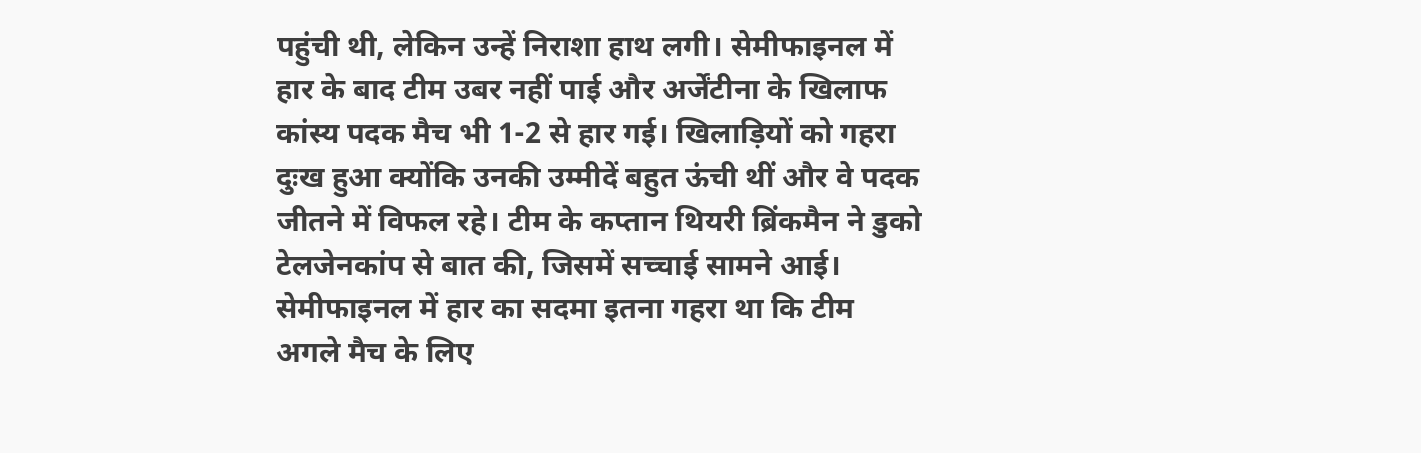पहुंची थी, लेकिन उन्हें निराशा हाथ लगी। सेमीफाइनल में हार के बाद टीम उबर नहीं पाई और अर्जेंटीना के खिलाफ कांस्य पदक मैच भी 1-2 से हार गई। खिलाड़ियों को गहरा दुःख हुआ क्योंकि उनकी उम्मीदें बहुत ऊंची थीं और वे पदक जीतने में विफल रहे। टीम के कप्तान थियरी ब्रिंकमैन ने डुको टेलजेनकांप से बात की, जिसमें सच्चाई सामने आई। सेमीफाइनल में हार का सदमा इतना गहरा था कि टीम अगले मैच के लिए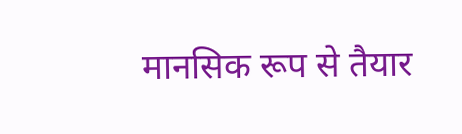मानसिक रूप से तैयार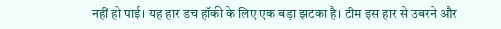नहीं हो पाई। यह हार डच हॉकी के लिए एक बड़ा झटका है। टीम इस हार से उबरने और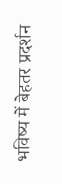भविष्य में बेहतर प्रदर्शन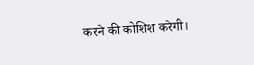करने की कोशिश करेगी।